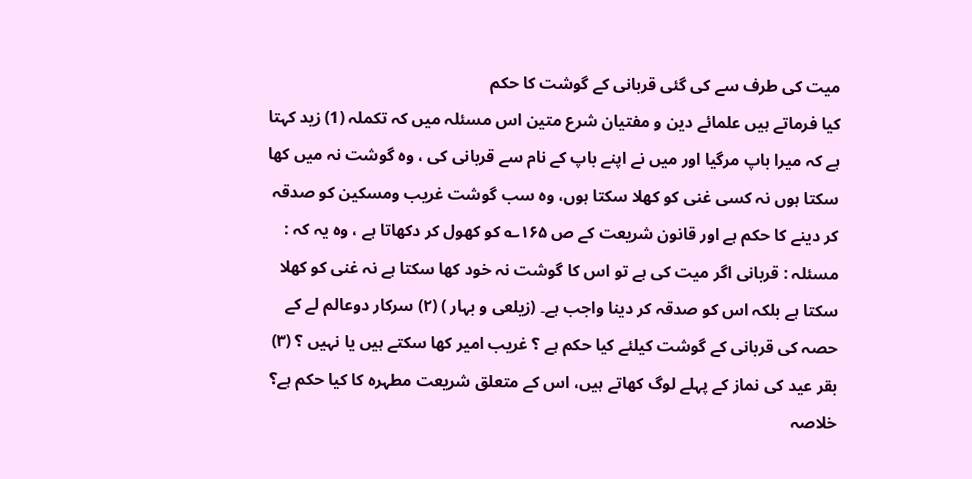میت کی طرف سے کی گئی قربانی کے گوشت کا حکم
کیا فرماتے ہیں علمائے دین و مفتیان شرع متین اس مسئلہ میں کہ تکملہ (1) زید کہتا ہے کہ میرا باپ مرگیا اور میں نے اپنے باپ کے نام سے قربانی کی ، وہ گوشت نہ میں کھا سکتا ہوں نہ کسی غنی کو کھلا سکتا ہوں، وہ سب گوشت غریب ومسکین کو صدقہ کر دینے کا حکم ہے اور قانون شریعت کے ص ۱۶۵؎ کو کھول کر دکھاتا ہے ، وہ یہ کہ : مسئلہ : قربانی اگر میت کی ہے تو اس کا گوشت نہ خود کھا سکتا ہے نہ غنی کو کھلا سکتا ہے بلکہ اس کو صدقہ کر دینا واجب ہے۔ (زیلعی و بہار ) (۲) سرکار دوعالم لے کے حصہ کی قربانی کے گوشت کیلئے کیا حکم ہے ؟ غریب امیر کھا سکتے ہیں یا نہیں ؟ (۳) بقر عید کی نماز کے پہلے لوگ کھاتے ہیں، اس کے متعلق شریعت مطہرہ کا کیا حکم ہے؟ خلاصہ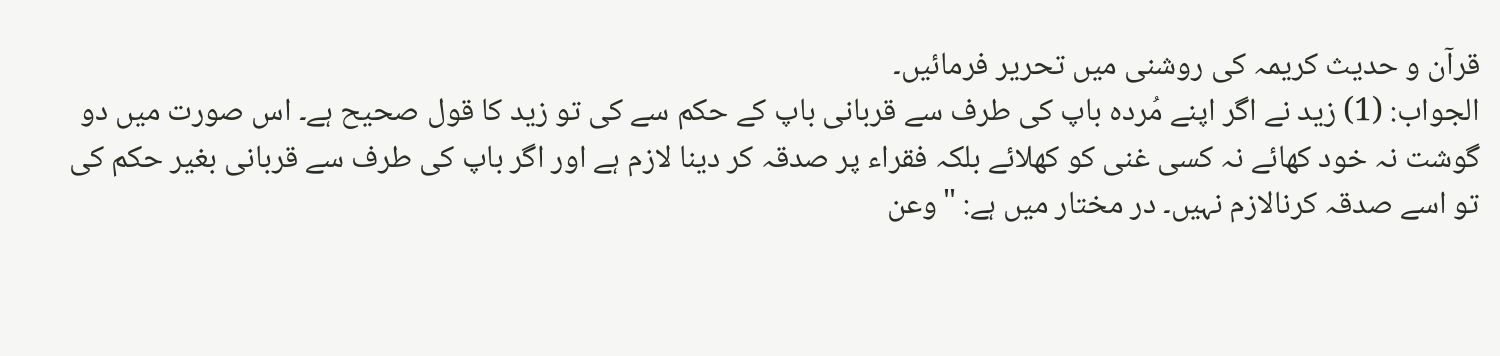قرآن و حدیث کریمہ کی روشنی میں تحریر فرمائیں۔
الجواب: (1) زید نے اگر اپنے مُردہ باپ کی طرف سے قربانی باپ کے حکم سے کی تو زید کا قول صحیح ہے۔ اس صورت میں دو گوشت نہ خود کھائے نہ کسی غنی کو کھلائے بلکہ فقراء پر صدقہ کر دینا لازم ہے اور اگر باپ کی طرف سے قربانی بغیر حکم کی تو اسے صدقہ کرنالازم نہیں۔ در مختار میں ہے: "وعن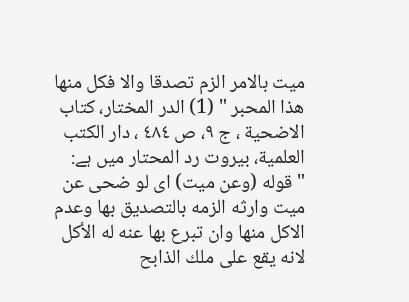ميت بالامر الزم تصدقا والا فكل منها هذا المحبر " (1) الدر المختار، كتاب الاضحية ، ج ۹، ص ٤٨٤ ، دار الكتب العلمية، بيروت رد المحتار میں ہے: "قوله (وعن ميت) اى لو ضحى عن ميت وارثه الزمه بالتصديق بها وعدم الاكل منها وان تبرع بها عنه له الأكل لانه يقع على ملك الذابح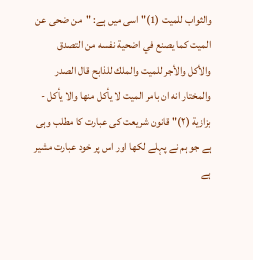والثواب للميت (1)" اسی میں ہے: "من ضحى عن الميت كما يصنع في اضحية نفسه من التصدق والأكل والأجر للميت والملك للذابح قال الصدر والمختار انه ان بامر الميت لا يأكل منها والا يأكل - بزازية (٢)" قانون شریعت کی عبارت کا مطلب وہی ہے جو ہم نے پہلے لکھا اور اس پر خود عبارت مشیر ہے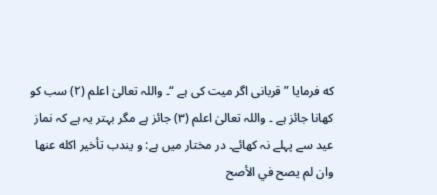که فرمایا ”قربانی اگر میت کی ہے “۔ واللہ تعالیٰ اعلم (۲) سب کو کھانا جائز ہے ۔ واللہ تعالیٰ اعلم (۳) جائز ہے مگر بہتر یہ ہے کہ نماز عید سے پہلے نہ کھائے۔ در مختار میں ہے: و يندب تأخير اكله عنها وان لم يصح في الأصح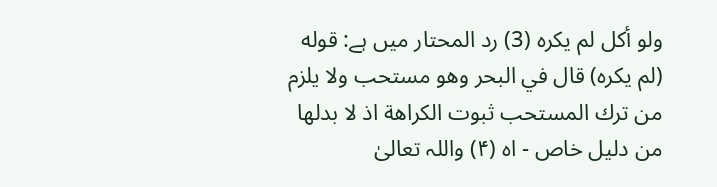ولو أكل لم يكره (3) رد المحتار میں ہے: قوله (لم يكره) قال في البحر وهو مستحب ولا يلزم من ترك المستحب ثبوت الكراهة اذ لا بدلها من دلیل خاص - اه (۴) واللہ تعالیٰ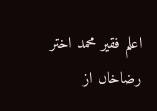اعلم فقیر محمد اختر رضاخاں از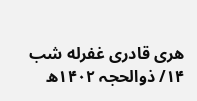هری قادری غفرله شب ۱۴/ ذوالحجہ ۱۴۰۲ھ